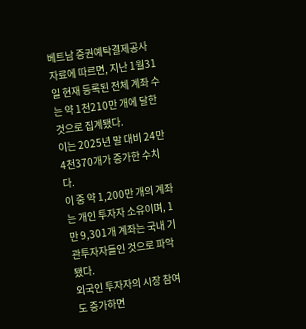베트남 증권예탁결제공사 자료에 따르면, 지난 1월31일 현재 등록된 전체 계좌 수는 약 1천210만 개에 달한 것으로 집계됐다.
이는 2025년 말 대비 24만4천370개가 증가한 수치다.
이 중 약 1,200만 개의 계좌는 개인 투자자 소유이며, 1만 9,301개 계좌는 국내 기관투자자들인 것으로 파악됐다.
외국인 투자자의 시장 참여도 증가하면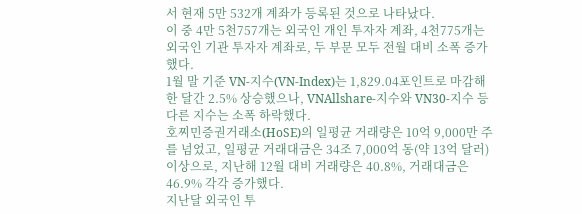서 현재 5만 532개 계좌가 등록된 것으로 나타났다.
이 중 4만 5천757개는 외국인 개인 투자자 계좌, 4천775개는 외국인 기관 투자자 계좌로, 두 부문 모두 전월 대비 소폭 증가했다.
1월 말 기준 VN-지수(VN-Index)는 1,829.04포인트로 마감해 한 달간 2.5% 상승했으나, VNAllshare-지수와 VN30-지수 등 다른 지수는 소폭 하락했다.
호찌민증권거래소(HoSE)의 일평균 거래량은 10억 9,000만 주를 넘었고, 일평균 거래대금은 34조 7,000억 동(약 13억 달러) 이상으로, 지난해 12월 대비 거래량은 40.8%, 거래대금은 46.9% 각각 증가했다.
지난달 외국인 투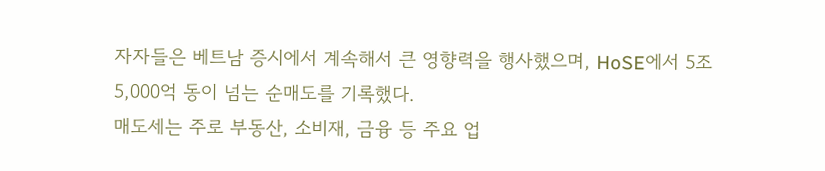자자들은 베트남 증시에서 계속해서 큰 영향력을 행사했으며, HoSE에서 5조 5,000억 동이 넘는 순매도를 기록했다.
매도세는 주로 부동산, 소비재, 금융 등 주요 업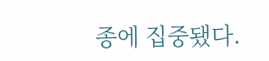종에 집중됐다.